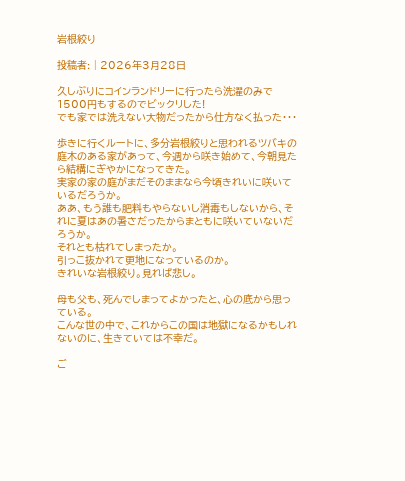岩根絞り

投稿者: | 2026年3月28日

久しぶりにコインランドリーに行ったら洗濯のみで1500円もするのでビックリした!
でも家では洗えない大物だったから仕方なく払った・・・

歩きに行くルートに、多分岩根絞りと思われるツバキの庭木のある家があって、今週から咲き始めて、今朝見たら結構にぎやかになってきた。
実家の家の庭がまだそのままなら今頃きれいに咲いているだろうか。
ああ、もう誰も肥料もやらないし消毒もしないから、それに夏はあの暑さだったからまともに咲いていないだろうか。
それとも枯れてしまったか。
引っこ抜かれて更地になっているのか。
きれいな岩根絞り。見れば悲し。

母も父も、死んでしまってよかったと、心の底から思っている。
こんな世の中で、これからこの国は地獄になるかもしれないのに、生きていては不幸だ。

ご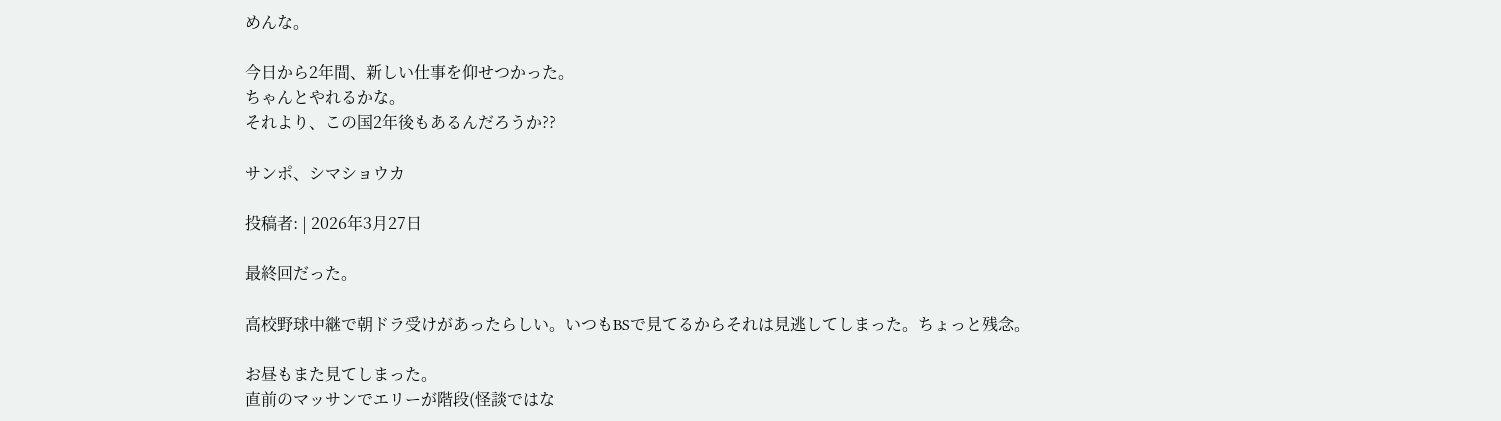めんな。

今日から2年間、新しい仕事を仰せつかった。
ちゃんとやれるかな。
それより、この国2年後もあるんだろうか??

サンポ、シマショウカ

投稿者: | 2026年3月27日

最終回だった。

高校野球中継で朝ドラ受けがあったらしい。いつもBSで見てるからそれは見逃してしまった。ちょっと残念。

お昼もまた見てしまった。
直前のマッサンでエリーが階段(怪談ではな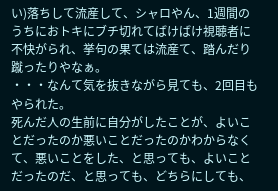い)落ちして流産して、シャロやん、1週間のうちにおトキにブチ切れてばけばけ視聴者に不快がられ、挙句の果ては流産て、踏んだり蹴ったりやなぁ。
・・・なんて気を抜きながら見ても、2回目もやられた。
死んだ人の生前に自分がしたことが、よいことだったのか悪いことだったのかわからなくて、悪いことをした、と思っても、よいことだったのだ、と思っても、どちらにしても、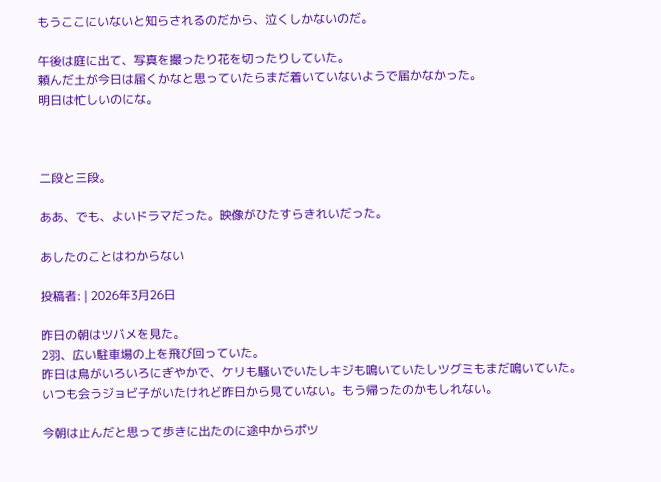もうここにいないと知らされるのだから、泣くしかないのだ。

午後は庭に出て、写真を撮ったり花を切ったりしていた。
頼んだ土が今日は届くかなと思っていたらまだ着いていないようで届かなかった。
明日は忙しいのにな。



二段と三段。

ああ、でも、よいドラマだった。映像がひたすらきれいだった。

あしたのことはわからない

投稿者: | 2026年3月26日

昨日の朝はツバメを見た。
2羽、広い駐車場の上を飛び回っていた。
昨日は鳥がいろいろにぎやかで、ケリも騒いでいたしキジも鳴いていたしツグミもまだ鳴いていた。
いつも会うジョビ子がいたけれど昨日から見ていない。もう帰ったのかもしれない。

今朝は止んだと思って歩きに出たのに途中からポツ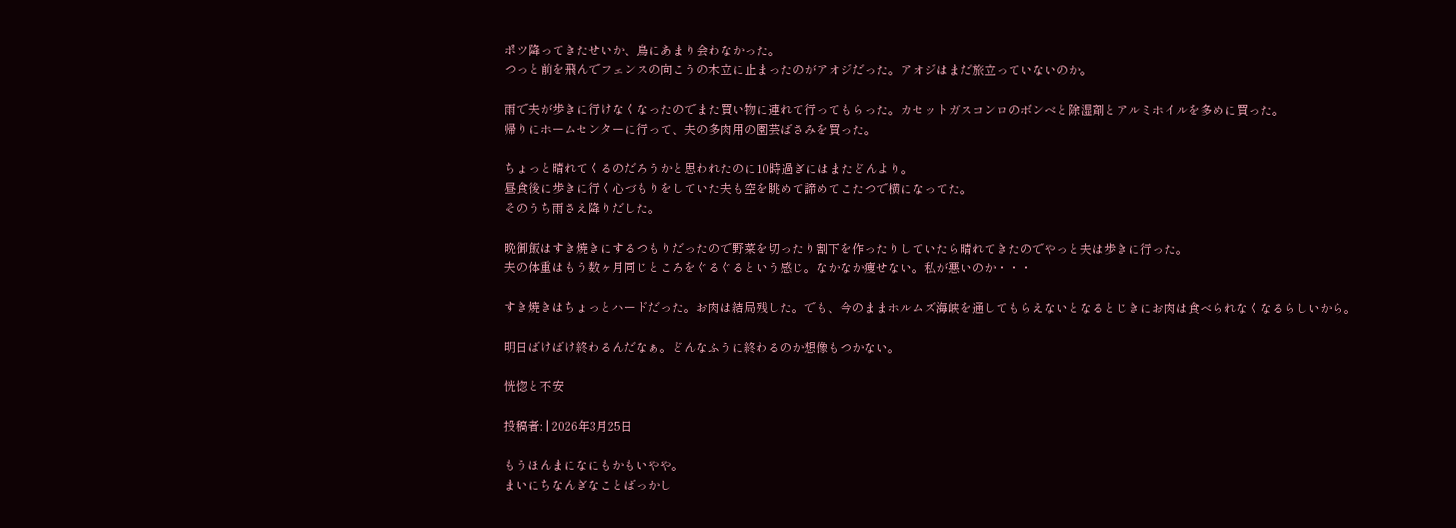ポツ降ってきたせいか、鳥にあまり会わなかった。
つっと前を飛んでフェンスの向こうの木立に止まったのがアオジだった。アオジはまだ旅立っていないのか。

雨で夫が歩きに行けなくなったのでまた買い物に連れて行ってもらった。カセットガスコンロのボンベと除湿剤とアルミホイルを多めに買った。
帰りにホームセンターに行って、夫の多肉用の園芸ばさみを買った。

ちょっと晴れてくるのだろうかと思われたのに10時過ぎにはまたどんより。
昼食後に歩きに行く心づもりをしていた夫も空を眺めて諦めてこたつで横になってた。
そのうち雨さえ降りだした。

晩御飯はすき焼きにするつもりだったので野菜を切ったり割下を作ったりしていたら晴れてきたのでやっと夫は歩きに行った。
夫の体重はもう数ヶ月同じところをぐるぐるという感じ。なかなか痩せない。私が悪いのか・・・

すき焼きはちょっとハードだった。お肉は結局残した。でも、今のままホルムズ海峡を通してもらえないとなるとじきにお肉は食べられなくなるらしいから。

明日ばけばけ終わるんだなぁ。どんなふうに終わるのか想像もつかない。

恍惚と不安

投稿者: | 2026年3月25日

もうほんまになにもかもいやや。
まいにちなんぎなことばっかし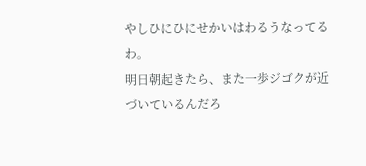やしひにひにせかいはわるうなってるわ。
明日朝起きたら、また一歩ジゴクが近づいているんだろ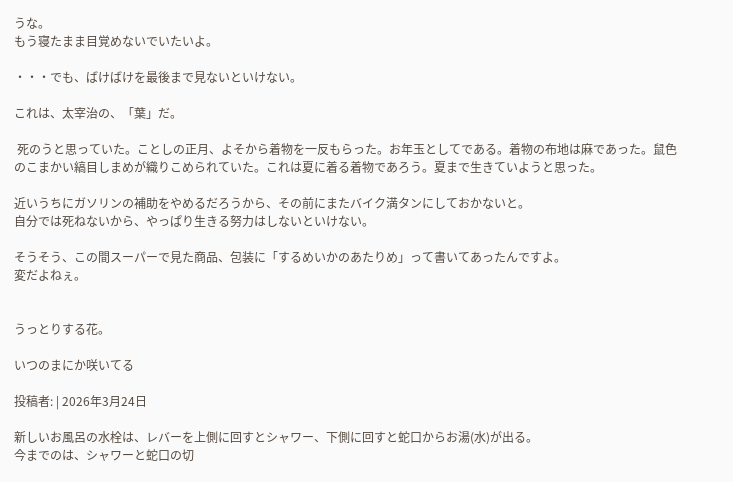うな。
もう寝たまま目覚めないでいたいよ。

・・・でも、ばけばけを最後まで見ないといけない。

これは、太宰治の、「葉」だ。

 死のうと思っていた。ことしの正月、よそから着物を一反もらった。お年玉としてである。着物の布地は麻であった。鼠色のこまかい縞目しまめが織りこめられていた。これは夏に着る着物であろう。夏まで生きていようと思った。

近いうちにガソリンの補助をやめるだろうから、その前にまたバイク満タンにしておかないと。
自分では死ねないから、やっぱり生きる努力はしないといけない。

そうそう、この間スーパーで見た商品、包装に「するめいかのあたりめ」って書いてあったんですよ。
変だよねぇ。


うっとりする花。

いつのまにか咲いてる

投稿者: | 2026年3月24日

新しいお風呂の水栓は、レバーを上側に回すとシャワー、下側に回すと蛇口からお湯(水)が出る。
今までのは、シャワーと蛇口の切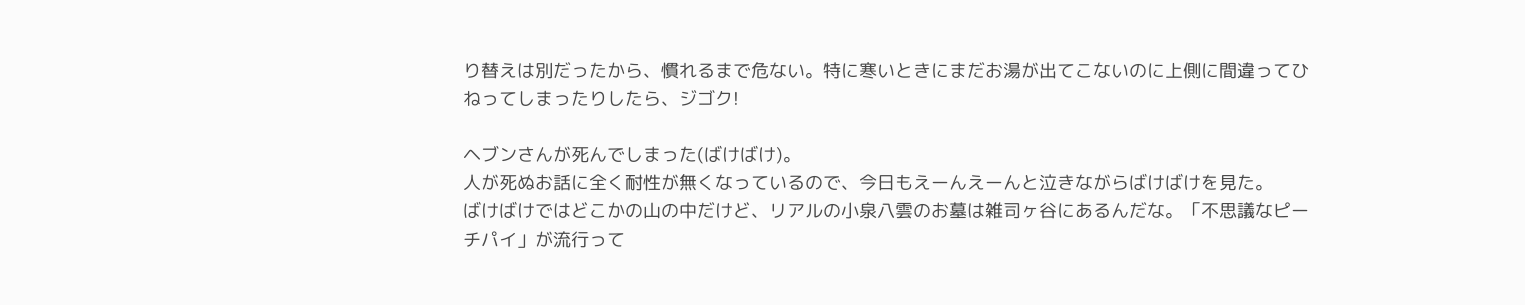り替えは別だったから、慣れるまで危ない。特に寒いときにまだお湯が出てこないのに上側に間違ってひねってしまったりしたら、ジゴク!

ヘブンさんが死んでしまった(ばけばけ)。
人が死ぬお話に全く耐性が無くなっているので、今日もえーんえーんと泣きながらばけばけを見た。
ばけばけではどこかの山の中だけど、リアルの小泉八雲のお墓は雑司ヶ谷にあるんだな。「不思議なピーチパイ」が流行って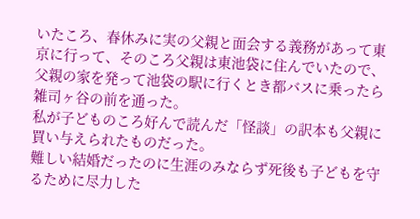いたころ、春休みに実の父親と面会する義務があって東京に行って、そのころ父親は東池袋に住んでいたので、父親の家を発って池袋の駅に行くとき都バスに乗ったら雑司ヶ谷の前を通った。
私が子どものころ好んで読んだ「怪談」の訳本も父親に買い与えられたものだった。
難しい結婚だったのに生涯のみならず死後も子どもを守るために尽力した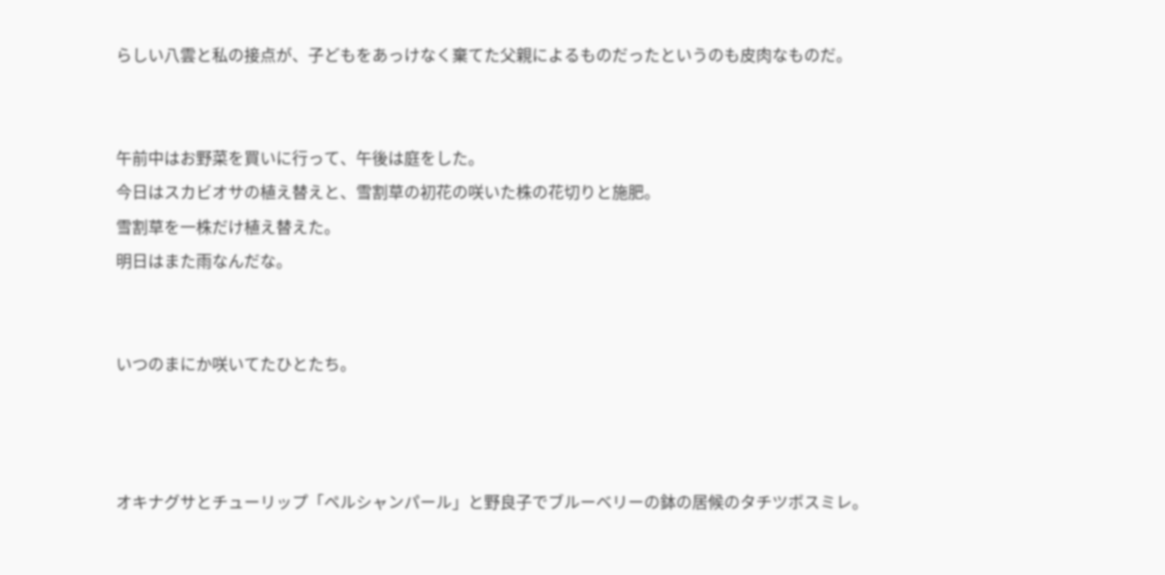らしい八雲と私の接点が、子どもをあっけなく棄てた父親によるものだったというのも皮肉なものだ。


午前中はお野菜を買いに行って、午後は庭をした。
今日はスカビオサの植え替えと、雪割草の初花の咲いた株の花切りと施肥。
雪割草を一株だけ植え替えた。
明日はまた雨なんだな。


いつのまにか咲いてたひとたち。



オキナグサとチューリップ「ペルシャンパール」と野良子でブルーベリーの鉢の居候のタチツボスミレ。